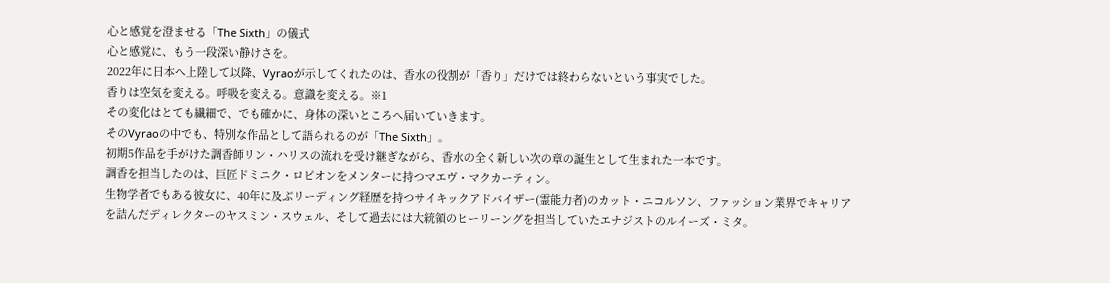心と感覚を澄ませる「The Sixth」の儀式
心と感覚に、もう一段深い静けさを。
2022年に日本へ上陸して以降、Vyraoが示してくれたのは、香水の役割が「香り」だけでは終わらないという事実でした。
香りは空気を変える。呼吸を変える。意識を変える。※1
その変化はとても繊細で、でも確かに、身体の深いところへ届いていきます。
そのVyraoの中でも、特別な作品として語られるのが「The Sixth」。
初期5作品を手がけた調香師リン・ハリスの流れを受け継ぎながら、香水の全く新しい次の章の誕生として生まれた一本です。
調香を担当したのは、巨匠ドミニク・ロピオンをメンターに持つマエヴ・マクカーティン。
生物学者でもある彼女に、40年に及ぶリーディング経歴を持つサイキックアドバイザー(霊能力者)のカット・ニコルソン、ファッション業界でキャリアを詰んだディレクターのヤスミン・スウェル、そして過去には大統領のヒーリーングを担当していたエナジストのルイーズ・ミタ。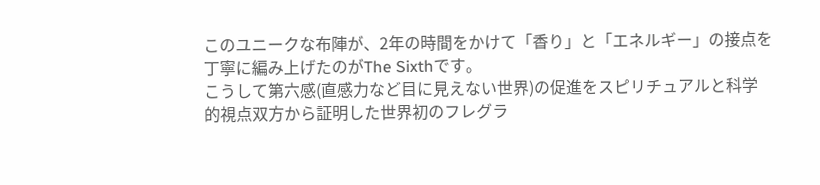このユニークな布陣が、2年の時間をかけて「香り」と「エネルギー」の接点を丁寧に編み上げたのがThe Sixthです。
こうして第六感(直感力など目に見えない世界)の促進をスピリチュアルと科学的視点双方から証明した世界初のフレグラ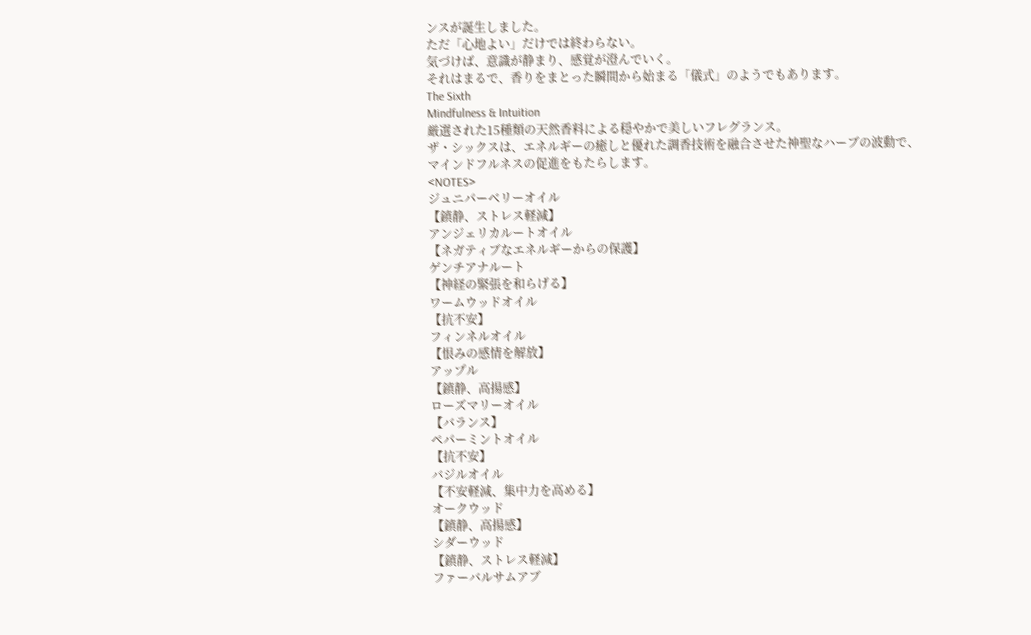ンスが誕生しました。
ただ「心地よい」だけでは終わらない。
気づけば、意識が静まり、感覚が澄んでいく。
それはまるで、香りをまとった瞬間から始まる「儀式」のようでもあります。
The Sixth
Mindfulness & Intuition
厳選された15種類の天然香料による穏やかで美しいフレグランス。
ザ・シックスは、エネルギーの癒しと優れた調香技術を融合させた神聖なハーブの波動で、
マインドフルネスの促進をもたらします。
<NOTES>
ジュニパーベリーオイル
【鎮静、ストレス軽減】
アンジェリカルートオイル
【ネガティブなエネルギーからの保護】
ゲンチアナルート
【神経の緊張を和らげる】
ワームウッドオイル
【抗不安】
フィンネルオイル
【恨みの感情を解放】
アップル
【鎮静、高揚感】
ローズマリーオイル
【バランス】
ペパーミントオイル
【抗不安】
バジルオイル
【不安軽減、集中力を高める】
オークウッド
【鎮静、高揚感】
シダーウッド
【鎮静、ストレス軽減】
ファーバルサムアブ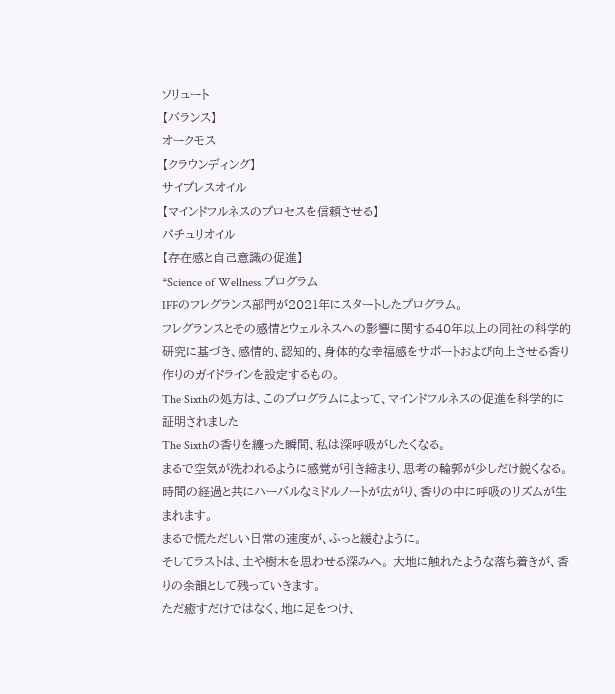ソリュート
【バランス】
オークモス
【クラウンディング】
サイプレスオイル
【マインドフルネスのプロセスを信頼させる】
パチュリオイル
【存在感と自己意識の促進】
*Science of Wellness プログラム
IFFのフレグランス部門が2021年にスタートしたプログラム。
フレグランスとその感情とウェルネスへの影響に関する40年以上の同社の科学的研究に基づき、感情的、認知的、身体的な幸福感をサポートおよび向上させる香り作りのガイドラインを設定するもの。
The Sixthの処方は、このプログラムによって、マインドフルネスの促進を科学的に証明されました
The Sixthの香りを纏った瞬間、私は深呼吸がしたくなる。
まるで空気が洗われるように感覚が引き締まり、思考の輪郭が少しだけ鋭くなる。
時間の経過と共にハーバルなミドルノートが広がり、香りの中に呼吸のリズムが生まれます。
まるで慌ただしい日常の速度が、ふっと緩むように。
そしてラストは、土や樹木を思わせる深みへ。 大地に触れたような落ち着きが、香りの余韻として残っていきます。
ただ癒すだけではなく、地に足をつけ、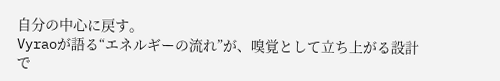自分の中心に戻す。
Vyraoが語る“エネルギーの流れ”が、嗅覚として立ち上がる設計で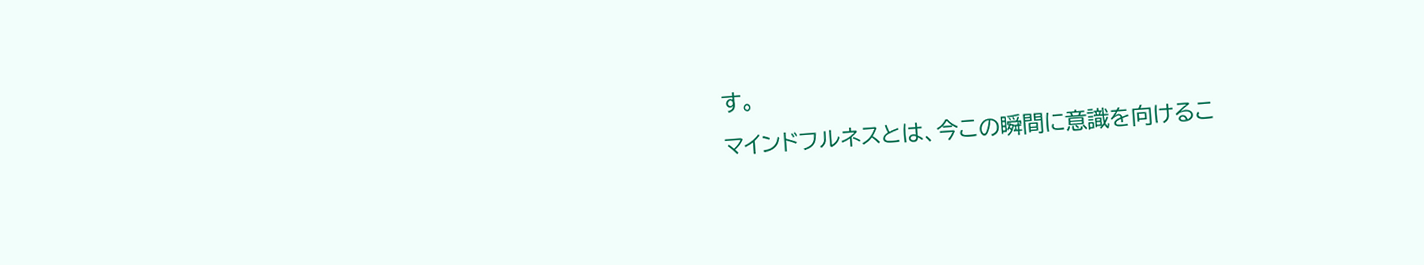す。
マインドフルネスとは、今この瞬間に意識を向けるこ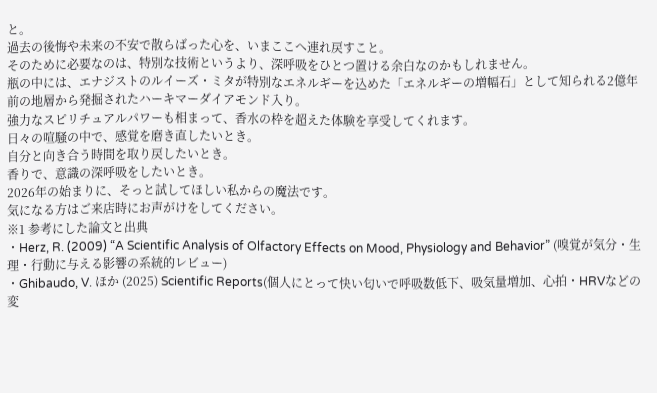と。
過去の後悔や未来の不安で散らばった心を、いまここへ連れ戻すこと。
そのために必要なのは、特別な技術というより、深呼吸をひとつ置ける余白なのかもしれません。
瓶の中には、エナジストのルイーズ・ミタが特別なエネルギーを込めた「エネルギーの増幅石」として知られる2億年前の地層から発掘されたハーキマーダイアモンド入り。
強力なスピリチュアルパワーも相まって、香水の枠を超えた体験を享受してくれます。
日々の喧騒の中で、感覚を磨き直したいとき。
自分と向き合う時間を取り戻したいとき。
香りで、意識の深呼吸をしたいとき。
2026年の始まりに、そっと試してほしい私からの魔法です。
気になる方はご来店時にお声がけをしてください。
※1 参考にした論文と出典
・Herz, R. (2009) “A Scientific Analysis of Olfactory Effects on Mood, Physiology and Behavior” (嗅覚が気分・生理・行動に与える影響の系統的レビュー)
・Ghibaudo, V. ほか (2025) Scientific Reports(個人にとって快い匂いで呼吸数低下、吸気量増加、心拍・HRVなどの変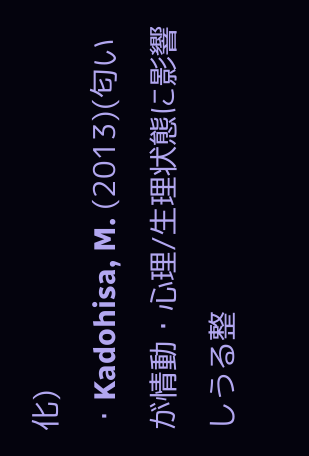化)
・Kadohisa, M. (2013)(匂いが情動・心理/生理状態に影響しうる整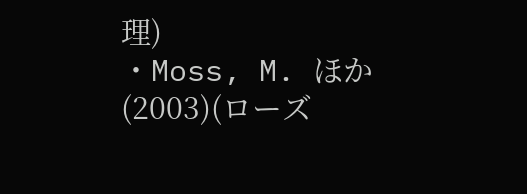理)
・Moss, M. ほか (2003)(ローズ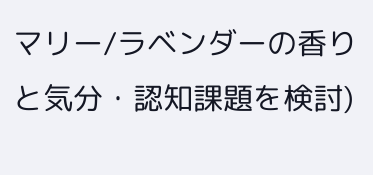マリー/ラベンダーの香りと気分・認知課題を検討)